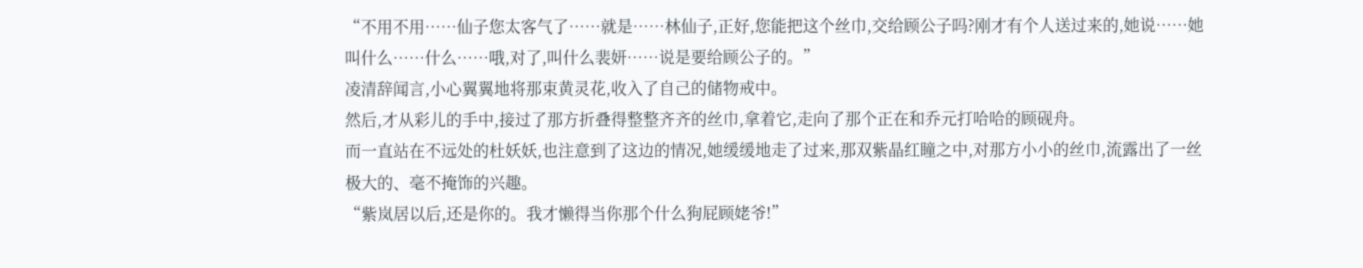“不用不用……仙子您太客气了……就是……林仙子,正好,您能把这个丝巾,交给顾公子吗?刚才有个人送过来的,她说……她叫什么……什么……哦,对了,叫什么裴妍……说是要给顾公子的。”
凌清辞闻言,小心翼翼地将那束黄灵花,收入了自己的储物戒中。
然后,才从彩儿的手中,接过了那方折叠得整整齐齐的丝巾,拿着它,走向了那个正在和乔元打哈哈的顾砚舟。
而一直站在不远处的杜妖妖,也注意到了这边的情况,她缓缓地走了过来,那双紫晶红瞳之中,对那方小小的丝巾,流露出了一丝极大的、毫不掩饰的兴趣。
“紫岚居以后,还是你的。我才懒得当你那个什么狗屁顾姥爷!”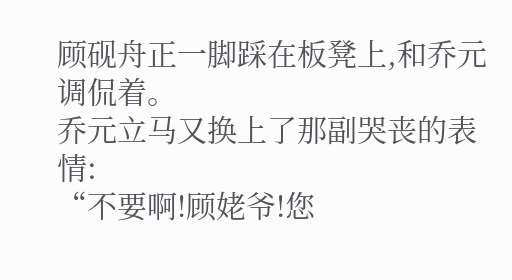顾砚舟正一脚踩在板凳上,和乔元调侃着。
乔元立马又换上了那副哭丧的表情:
“不要啊!顾姥爷!您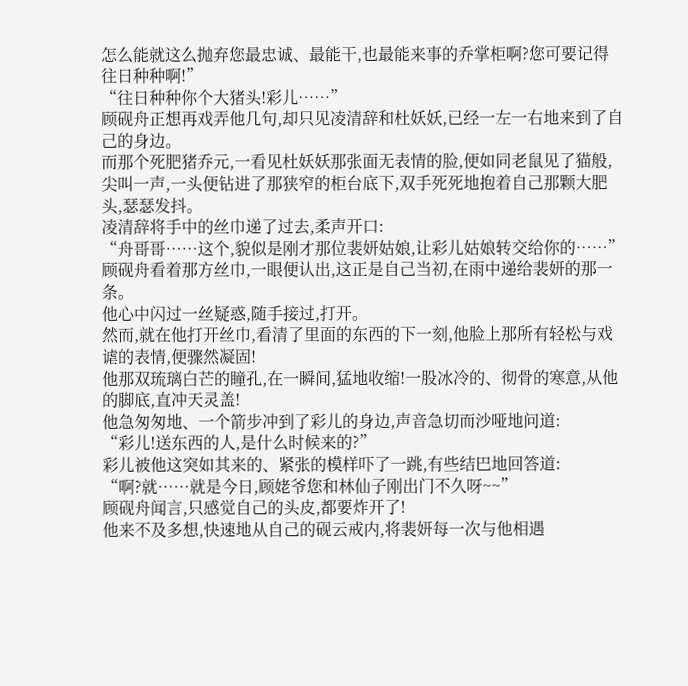怎么能就这么抛弃您最忠诚、最能干,也最能来事的乔掌柜啊?您可要记得往日种种啊!”
“往日种种你个大猪头!彩儿……”
顾砚舟正想再戏弄他几句,却只见凌清辞和杜妖妖,已经一左一右地来到了自己的身边。
而那个死肥猪乔元,一看见杜妖妖那张面无表情的脸,便如同老鼠见了猫般,尖叫一声,一头便钻进了那狭窄的柜台底下,双手死死地抱着自己那颗大肥头,瑟瑟发抖。
凌清辞将手中的丝巾递了过去,柔声开口:
“舟哥哥……这个,貌似是刚才那位裴妍姑娘,让彩儿姑娘转交给你的……”
顾砚舟看着那方丝巾,一眼便认出,这正是自己当初,在雨中递给裴妍的那一条。
他心中闪过一丝疑惑,随手接过,打开。
然而,就在他打开丝巾,看清了里面的东西的下一刻,他脸上那所有轻松与戏谑的表情,便骤然凝固!
他那双琉璃白芒的瞳孔,在一瞬间,猛地收缩!一股冰冷的、彻骨的寒意,从他的脚底,直冲天灵盖!
他急匆匆地、一个箭步冲到了彩儿的身边,声音急切而沙哑地问道:
“彩儿!送东西的人,是什么时候来的?”
彩儿被他这突如其来的、紧张的模样吓了一跳,有些结巴地回答道:
“啊?就……就是今日,顾姥爷您和林仙子刚出门不久呀~~”
顾砚舟闻言,只感觉自己的头皮,都要炸开了!
他来不及多想,快速地从自己的砚云戒内,将裴妍每一次与他相遇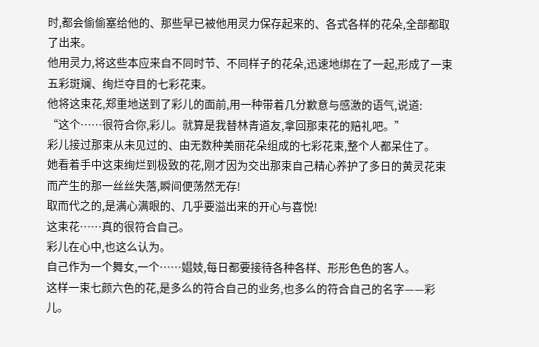时,都会偷偷塞给他的、那些早已被他用灵力保存起来的、各式各样的花朵,全部都取了出来。
他用灵力,将这些本应来自不同时节、不同样子的花朵,迅速地绑在了一起,形成了一束五彩斑斓、绚烂夺目的七彩花束。
他将这束花,郑重地送到了彩儿的面前,用一种带着几分歉意与感激的语气,说道:
“这个……很符合你,彩儿。就算是我替林青道友,拿回那束花的赔礼吧。”
彩儿接过那束从未见过的、由无数种美丽花朵组成的七彩花束,整个人都呆住了。
她看着手中这束绚烂到极致的花,刚才因为交出那束自己精心养护了多日的黄灵花束而产生的那一丝丝失落,瞬间便荡然无存!
取而代之的,是满心满眼的、几乎要溢出来的开心与喜悦!
这束花……真的很符合自己。
彩儿在心中,也这么认为。
自己作为一个舞女,一个……娼妓,每日都要接待各种各样、形形色色的客人。
这样一束七颜六色的花,是多么的符合自己的业务,也多么的符合自己的名字——彩儿。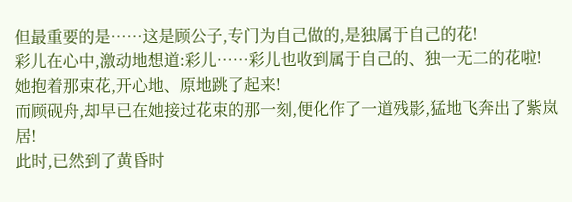但最重要的是……这是顾公子,专门为自己做的,是独属于自己的花!
彩儿在心中,激动地想道:彩儿……彩儿也收到属于自己的、独一无二的花啦!
她抱着那束花,开心地、原地跳了起来!
而顾砚舟,却早已在她接过花束的那一刻,便化作了一道残影,猛地飞奔出了紫岚居!
此时,已然到了黄昏时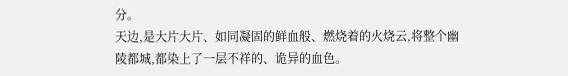分。
天边,是大片大片、如同凝固的鲜血般、燃烧着的火烧云,将整个幽陵都城,都染上了一层不祥的、诡异的血色。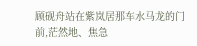顾砚舟站在紫岚居那车水马龙的门前,茫然地、焦急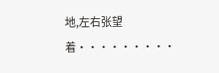地,左右张望着·········